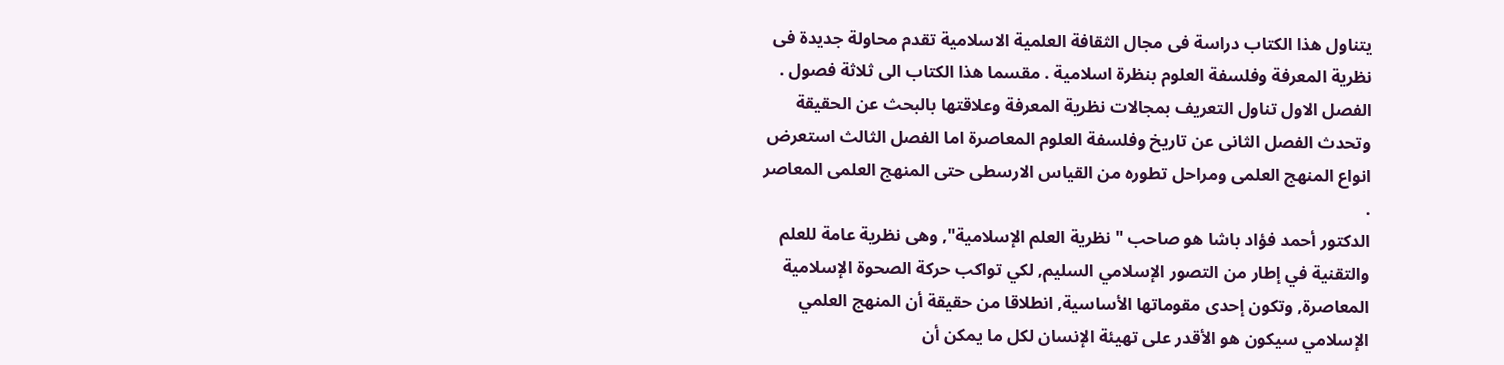يتناول هذا الكتاب دراسة فى مجال الثقافة العلمية الاسلامية تقدم محاولة جديدة فى نظرية المعرفة وفلسفة العلوم بنظرة اسلامية . مقسما هذا الكتاب الى ثلاثة فصول . الفصل الاول تناول التعريف بمجالات نظرية المعرفة وعلاقتها بالبحث عن الحقيقة وتحدث الفصل الثانى عن تاريخ وفلسفة العلوم المعاصرة اما الفصل الثالث استعرض انواع المنهج العلمى ومراحل تطوره من القياس الارسطى حتى المنهج العلمى المعاصر .
الدكتور أحمد فؤاد باشا هو صاحب "نظرية العلم الإسلامية", وهى نظرية عامة للعلم والتقنية في إطار من التصور الإسلامي السليم, لكي تواكب حركة الصحوة الإسلامية المعاصرة, وتكون إحدى مقوماتها الأساسية, انطلاقا من حقيقة أن المنهج العلمي الإسلامي سيكون هو الأقدر على تهيئة الإنسان لكل ما يمكن أن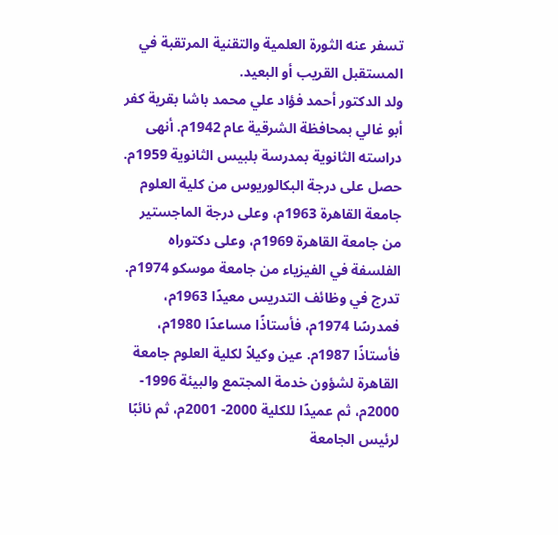تسفر عنه الثورة العلمية والتقنية المرتقبة في المستقبل القريب أو البعيد.
ولد الدكتور أحمد فؤاد علي محمد باشا بقرية كفر أبو غالي بمحافظة الشرقية عام 1942م. أنهى دراسته الثانوية بمدرسة بلبيس الثانوية 1959م. حصل على درجة البكالوريوس من كلية العلوم جامعة القاهرة 1963م، وعلى درجة الماجستير من جامعة القاهرة 1969م، وعلى دكتوراه الفلسفة في الفيزياء من جامعة موسكو 1974م. تدرج في وظائف التدريس معيدًا 1963م، فمدرسًا 1974م، فأستاذًا مساعدًا 1980م، فأستاذًا 1987م. عين وكيلاً لكلية العلوم جامعة القاهرة لشؤون خدمة المجتمع والبيئة 1996- 2000م، ثم عميدًا للكلية 2000- 2001م، ثم نائبًا لرئيس الجامعة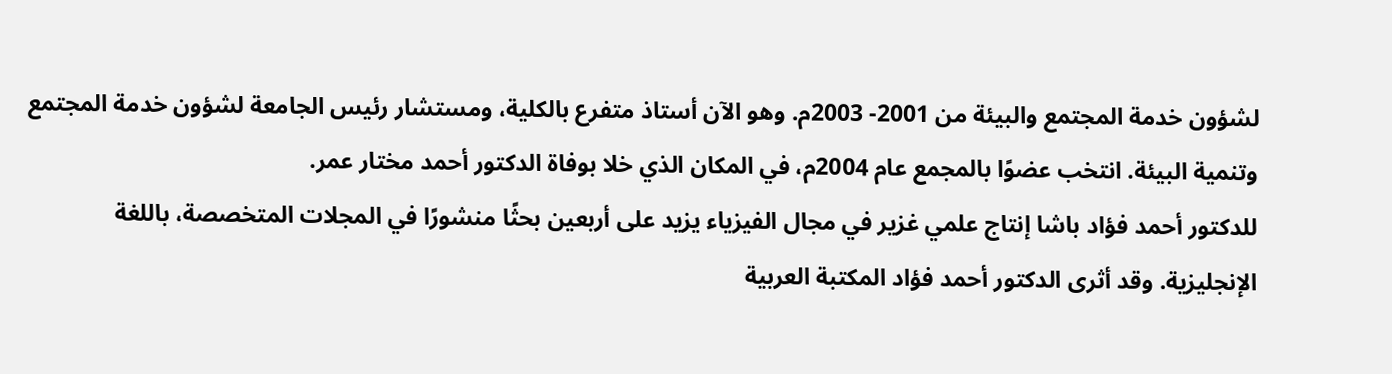لشؤون خدمة المجتمع والبيئة من 2001- 2003م. وهو الآن أستاذ متفرع بالكلية، ومستشار رئيس الجامعة لشؤون خدمة المجتمع وتنمية البيئة. انتخب عضوًا بالمجمع عام 2004م، في المكان الذي خلا بوفاة الدكتور أحمد مختار عمر.
للدكتور أحمد فؤاد باشا إنتاج علمي غزير في مجال الفيزياء يزيد على أربعين بحثًا منشورًا في المجلات المتخصصة، باللغة الإنجليزية. وقد أثرى الدكتور أحمد فؤاد المكتبة العربية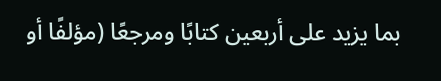بما يزيد على أربعين كتابًا ومرجعًا (مؤلفًا أو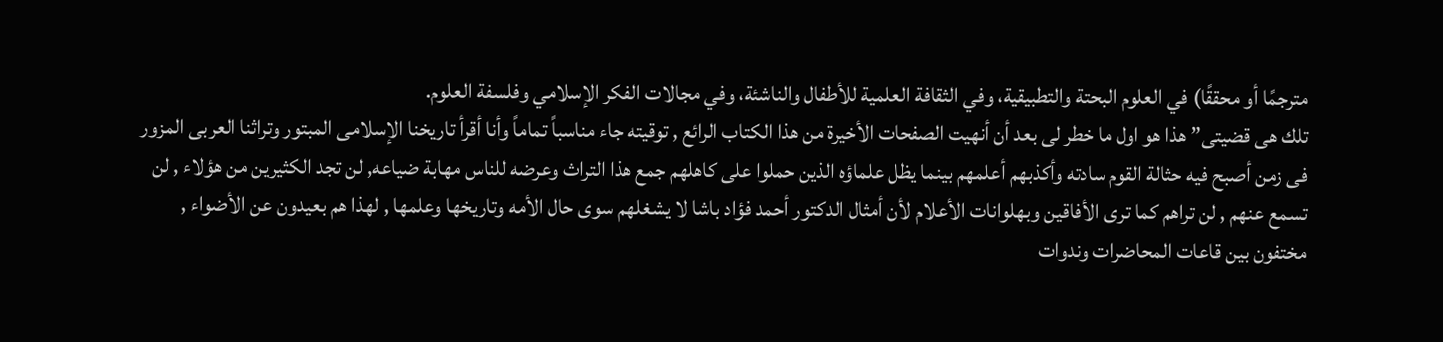مترجمًا أو محققًا) في العلوم البحتة والتطبيقية، وفي الثقافة العلمية للأطفال والناشئة، وفي مجالات الفكر الإسلامي وفلسفة العلوم.
تلك هى قضيتى” هذا هو اول ما خطر لى بعد أن أنهيت الصفحات الأخيرة من هذا الكتاب الرائع , توقيته جاء مناسباً تماماً وأنا أقرأ تاريخنا الإسلامى المبتور وتراثنا العربى المزور فى زمن أصبح فيه حثالة القوم سادته وأكذبهم أعلمهم بينما يظل علماؤه الذين حملوا على كاهلهم جمع هذا التراث وعرضه للناس مهابة ضياعه, لن تجد الكثيرين من هؤلاء , لن تسمع عنهم , لن تراهم كما ترى الأفاقين وبهلوانات الأعلام لأن أمثال الدكتور أحمد فؤاد باشا لا يشغلهم سوى حال الأمه وتاريخها وعلمها , لهذا هم بعيدون عن الأضواء , مختفون بين قاعات المحاضرات وندوات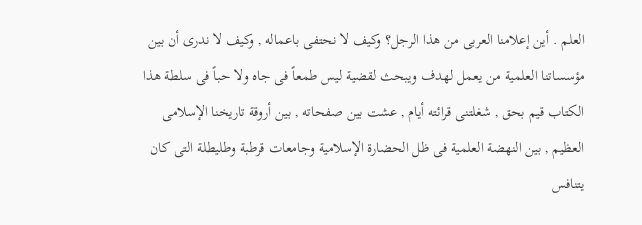العلم . أين إعلامنا العربى من هذا الرجل؟ وكيف لا نحتفى باعماله , وكيف لا ندرى أن بين مؤسساتنا العلمية من يعمل لهدف ويبحث لقضية ليس طمعاً فى جاه ولا حباً فى سلطة هذا الكتاب قيم بحق , شغلتنى قرائته أيام , عشت بين صفحاته , بين أروقة تاريخنا الإسلامى العظيم , بين النهضة العلمية فى ظل الحضارة الإسلامية وجامعات قرطبة وطليطلة التى كان يتنافس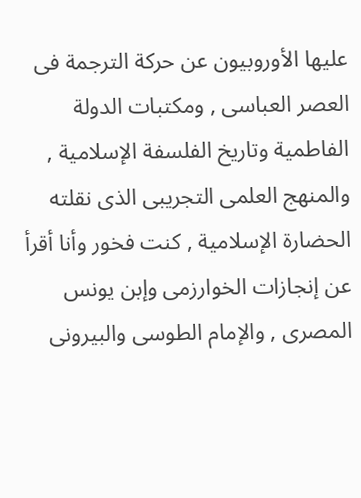عليها الأوروبيون عن حركة الترجمة فى العصر العباسى , ومكتبات الدولة الفاطمية وتاريخ الفلسفة الإسلامية , والمنهج العلمى التجريبى الذى نقلته الحضارة الإسلامية , كنت فخور وأنا أقرأ عن إنجازات الخوارزمى وإبن يونس المصرى , والإمام الطوسى والبيرونى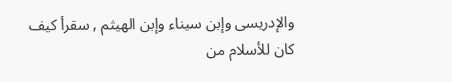والإدريسى وإبن سيناء وإبن الهيثم , سقرأ كيف كان للأسلام من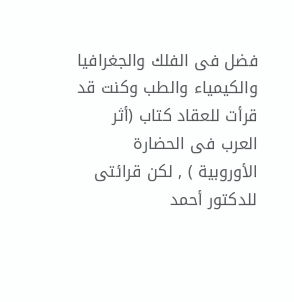فضل فى الفلك والجغرافيا والكيمياء والطب وكنت قد قرأت للعقاد كتاب (أثر العرب فى الحضارة الأوروبية ) , لكن قرائتى للدكتور أحمد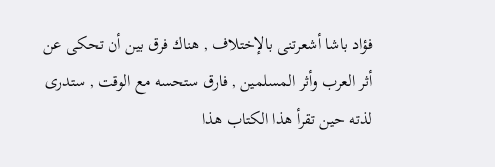فؤاد باشا أشعرتنى بالإختلاف , هناك فرق بين أن تحكى عن أثر العرب وأثر المسلمين , فارق ستحسه مع الوقت , ستدرى لذته حين تقرأ هذا الكتاب هذا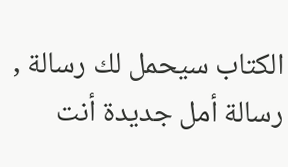الكتاب سيحمل لك رسالة , رسالة أمل جديدة أنت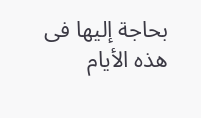بحاجة إليها فى هذه الأيام